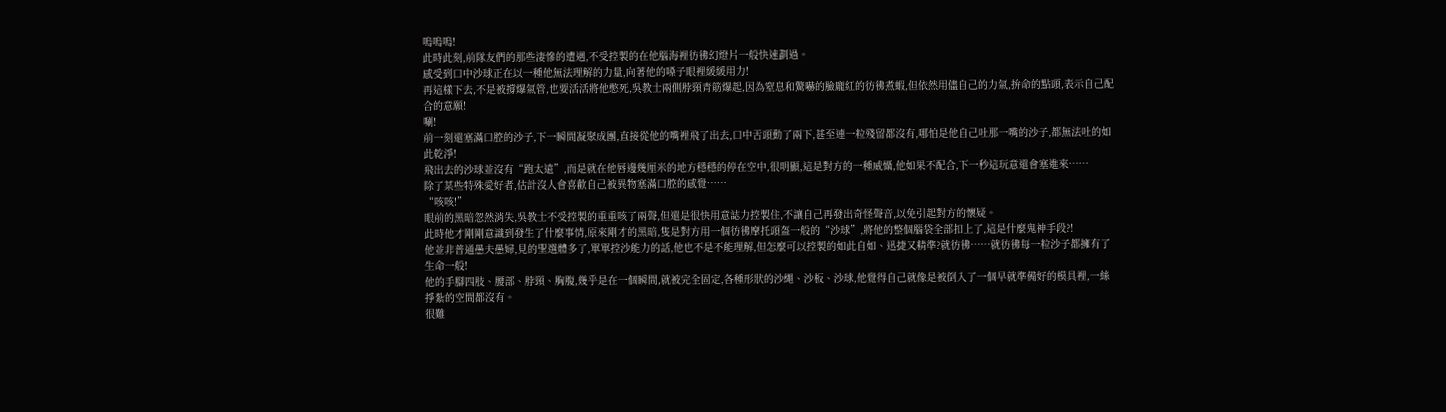嗚嗚嗚!
此時此刻,前隊友們的那些淒慘的遭遇,不受控製的在他腦海裡彷彿幻燈片一般快速劃過。
感受到口中沙球正在以一種他無法理解的力量,向著他的嗓子眼裡緩緩用力!
再這樣下去,不是被撐爆氣管,也要活活將他憋死,吳教士兩側脖頸青筋爆起,因為窒息和驚嚇的臉龐紅的彷彿煮蝦,但依然用儘自己的力氣,拚命的點頭,表示自己配合的意願!
唰!
前一刻還塞滿口腔的沙子,下一瞬間凝聚成團,直接從他的嘴裡飛了出去,口中舌頭動了兩下,甚至連一粒殘留都沒有,哪怕是他自己吐那一嘴的沙子,都無法吐的如此乾淨!
飛出去的沙球並沒有“跑太遠”,而是就在他唇邊幾厘米的地方穩穩的停在空中,很明顯,這是對方的一種威懾,他如果不配合,下一秒這玩意還會塞進來……
除了某些特殊愛好者,估計沒人會喜歡自己被異物塞滿口腔的感覺……
“咳咳!”
眼前的黑暗忽然消失,吳教士不受控製的重重咳了兩聲,但還是很快用意誌力控製住,不讓自己再發出奇怪聲音,以免引起對方的懷疑。
此時他才剛剛意識到發生了什麼事情,原來剛才的黑暗,隻是對方用一個彷彿摩托頭盔一般的“沙球”,將他的整個腦袋全部扣上了,這是什麼鬼神手段?!
他並非普通愚夫愚婦,見的聖選體多了,單單控沙能力的話,他也不是不能理解,但怎麼可以控製的如此自如、迅捷又精準?就彷彿……就彷彿每一粒沙子都擁有了生命一般!
他的手腳四肢、腰部、脖頸、胸腹,幾乎是在一個瞬間,就被完全固定,各種形狀的沙繩、沙板、沙球,他覺得自己就像是被倒入了一個早就準備好的模具裡,一絲掙紮的空間都沒有。
很難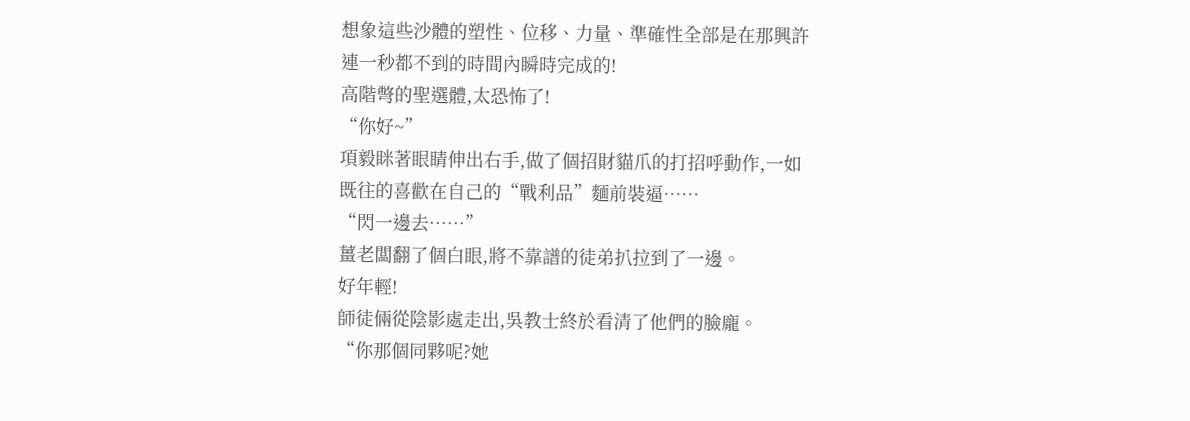想象這些沙體的塑性、位移、力量、準確性全部是在那興許連一秒都不到的時間內瞬時完成的!
高階彆的聖選體,太恐怖了!
“你好~”
項毅眯著眼睛伸出右手,做了個招財貓爪的打招呼動作,一如既往的喜歡在自己的“戰利品”麵前裝逼……
“閃一邊去……”
薑老闆翻了個白眼,將不靠譜的徒弟扒拉到了一邊。
好年輕!
師徒倆從陰影處走出,吳教士終於看清了他們的臉龐。
“你那個同夥呢?她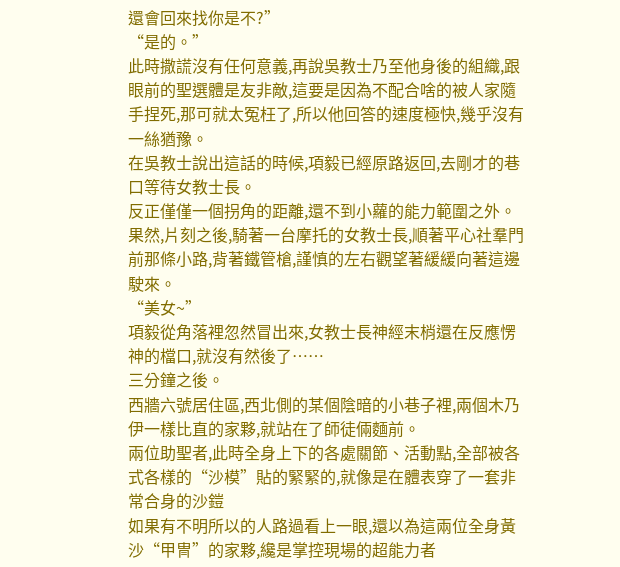還會回來找你是不?”
“是的。”
此時撒謊沒有任何意義,再說吳教士乃至他身後的組織,跟眼前的聖選體是友非敵,這要是因為不配合啥的被人家隨手捏死,那可就太冤枉了,所以他回答的速度極快,幾乎沒有一絲猶豫。
在吳教士說出這話的時候,項毅已經原路返回,去剛才的巷口等待女教士長。
反正僅僅一個拐角的距離,還不到小蘿的能力範圍之外。
果然,片刻之後,騎著一台摩托的女教士長,順著平心社羣門前那條小路,背著鐵管槍,謹慎的左右觀望著緩緩向著這邊駛來。
“美女~”
項毅從角落裡忽然冒出來,女教士長神經末梢還在反應愣神的檔口,就沒有然後了……
三分鐘之後。
西牆六號居住區,西北側的某個陰暗的小巷子裡,兩個木乃伊一樣比直的家夥,就站在了師徒倆麵前。
兩位助聖者,此時全身上下的各處關節、活動點,全部被各式各樣的“沙模”貼的緊緊的,就像是在體表穿了一套非常合身的沙鎧
如果有不明所以的人路過看上一眼,還以為這兩位全身黃沙“甲冑”的家夥,纔是掌控現場的超能力者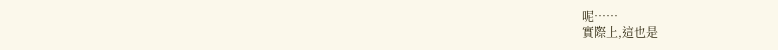呢……
實際上,這也是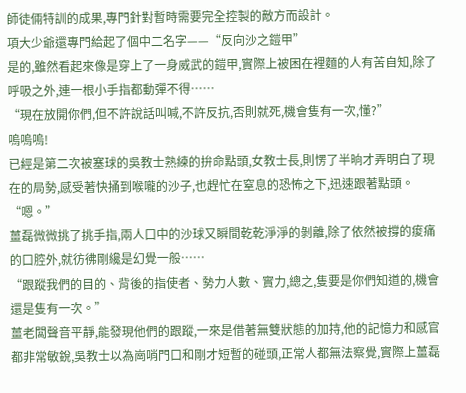師徒倆特訓的成果,專門針對暫時需要完全控製的敵方而設計。
項大少爺還專門給起了個中二名字——“反向沙之鎧甲”
是的,雖然看起來像是穿上了一身威武的鎧甲,實際上被困在裡麵的人有苦自知,除了呼吸之外,連一根小手指都動彈不得……
“現在放開你們,但不許說話叫喊,不許反抗,否則就死,機會隻有一次,懂?”
嗚嗚嗚!
已經是第二次被塞球的吳教士熟練的拚命點頭,女教士長,則愣了半晌才弄明白了現在的局勢,感受著快捅到喉嚨的沙子,也趕忙在窒息的恐怖之下,迅速跟著點頭。
“嗯。”
薑磊微微挑了挑手指,兩人口中的沙球又瞬間乾乾淨淨的剝離,除了依然被撐的痠痛的口腔外,就彷彿剛纔是幻覺一般……
“跟蹤我們的目的、背後的指使者、勢力人數、實力,總之,隻要是你們知道的,機會還是隻有一次。”
薑老闆聲音平靜,能發現他們的跟蹤,一來是借著無雙狀態的加持,他的記憶力和感官都非常敏銳,吳教士以為崗哨門口和剛才短暫的碰頭,正常人都無法察覺,實際上薑磊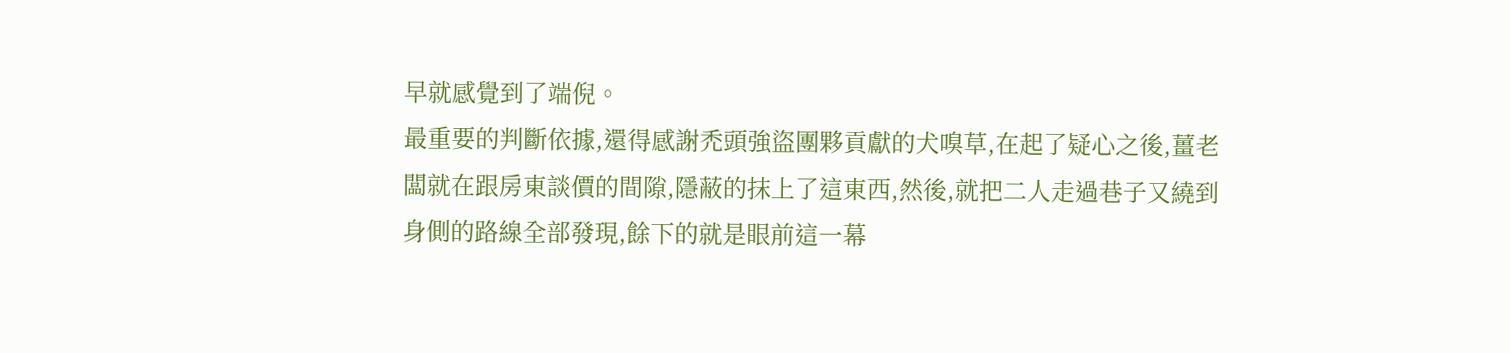早就感覺到了端倪。
最重要的判斷依據,還得感謝禿頭強盜團夥貢獻的犬嗅草,在起了疑心之後,薑老闆就在跟房東談價的間隙,隱蔽的抹上了這東西,然後,就把二人走過巷子又繞到身側的路線全部發現,餘下的就是眼前這一幕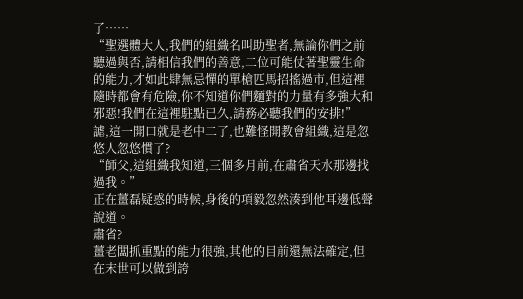了……
“聖選體大人,我們的組織名叫助聖者,無論你們之前聽過與否,請相信我們的善意,二位可能仗著聖靈生命的能力,才如此肆無忌憚的單槍匹馬招搖過市,但這裡隨時都會有危險,你不知道你們麵對的力量有多強大和邪惡!我們在這裡駐點已久,請務必聽我們的安排!”
謔,這一開口就是老中二了,也難怪開教會組織,這是忽悠人忽悠慣了?
“師父,這組織我知道,三個多月前,在肅省天水那邊找過我。”
正在薑磊疑惑的時候,身後的項毅忽然湊到他耳邊低聲說道。
肅省?
薑老闆抓重點的能力很強,其他的目前還無法確定,但在末世可以做到誇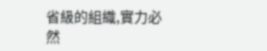省級的組織,實力必然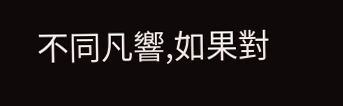不同凡響,如果對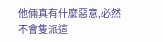他倆真有什麼惡意,必然不會隻派這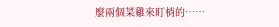麼兩個菜雞來盯梢的……